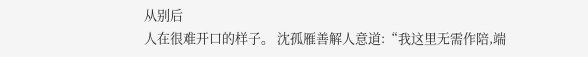从别后
人在很难开口的样子。 沈孤雁善解人意道:“我这里无需作陪,端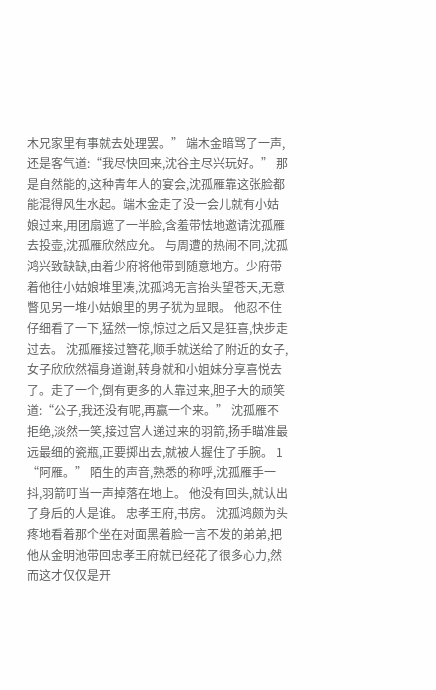木兄家里有事就去处理罢。” 端木金暗骂了一声,还是客气道:“我尽快回来,沈谷主尽兴玩好。” 那是自然能的,这种青年人的宴会,沈孤雁靠这张脸都能混得风生水起。端木金走了没一会儿就有小姑娘过来,用团扇遮了一半脸,含羞带怯地邀请沈孤雁去投壶,沈孤雁欣然应允。 与周遭的热闹不同,沈孤鸿兴致缺缺,由着少府将他带到随意地方。少府带着他往小姑娘堆里凑,沈孤鸿无言抬头望苍天,无意瞥见另一堆小姑娘里的男子犹为显眼。 他忍不住仔细看了一下,猛然一惊,惊过之后又是狂喜,快步走过去。 沈孤雁接过簪花,顺手就送给了附近的女子,女子欣欣然福身道谢,转身就和小姐妹分享喜悦去了。走了一个,倒有更多的人靠过来,胆子大的顽笑道:“公子,我还没有呢,再赢一个来。” 沈孤雁不拒绝,淡然一笑,接过宫人递过来的羽箭,扬手瞄准最远最细的瓷瓶,正要掷出去,就被人握住了手腕。 1 “阿雁。” 陌生的声音,熟悉的称呼,沈孤雁手一抖,羽箭叮当一声掉落在地上。 他没有回头,就认出了身后的人是谁。 忠孝王府,书房。 沈孤鸿颇为头疼地看着那个坐在对面黑着脸一言不发的弟弟,把他从金明池带回忠孝王府就已经花了很多心力,然而这才仅仅是开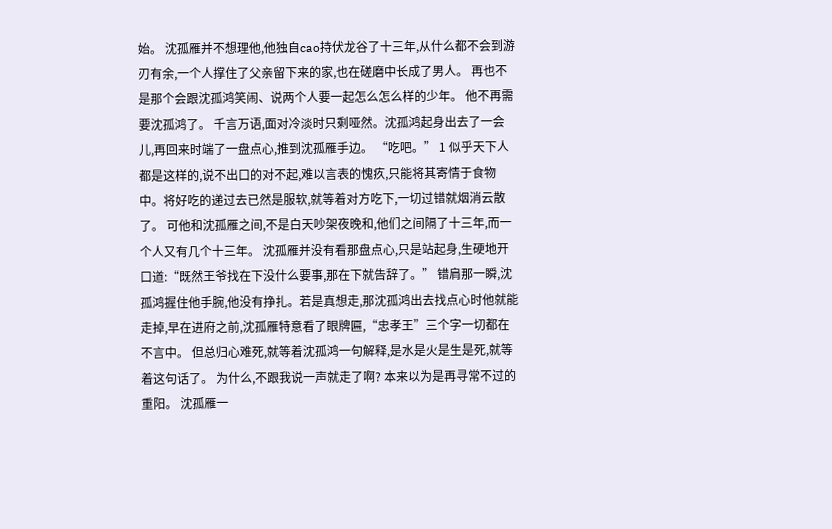始。 沈孤雁并不想理他,他独自cao持伏龙谷了十三年,从什么都不会到游刃有余,一个人撑住了父亲留下来的家,也在磋磨中长成了男人。 再也不是那个会跟沈孤鸿笑闹、说两个人要一起怎么怎么样的少年。 他不再需要沈孤鸿了。 千言万语,面对冷淡时只剩哑然。沈孤鸿起身出去了一会儿,再回来时端了一盘点心,推到沈孤雁手边。 “吃吧。” 1 似乎天下人都是这样的,说不出口的对不起,难以言表的愧疚,只能将其寄情于食物中。将好吃的递过去已然是服软,就等着对方吃下,一切过错就烟消云散了。 可他和沈孤雁之间,不是白天吵架夜晚和,他们之间隔了十三年,而一个人又有几个十三年。 沈孤雁并没有看那盘点心,只是站起身,生硬地开口道:“既然王爷找在下没什么要事,那在下就告辞了。” 错肩那一瞬,沈孤鸿握住他手腕,他没有挣扎。若是真想走,那沈孤鸿出去找点心时他就能走掉,早在进府之前,沈孤雁特意看了眼牌匾,“忠孝王”三个字一切都在不言中。 但总归心难死,就等着沈孤鸿一句解释,是水是火是生是死,就等着这句话了。 为什么,不跟我说一声就走了啊? 本来以为是再寻常不过的重阳。 沈孤雁一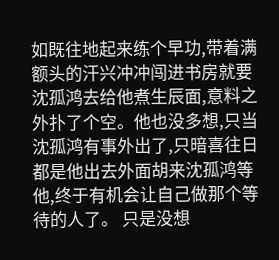如既往地起来练个早功,带着满额头的汗兴冲冲闯进书房就要沈孤鸿去给他煮生辰面,意料之外扑了个空。他也没多想,只当沈孤鸿有事外出了,只暗喜往日都是他出去外面胡来沈孤鸿等他,终于有机会让自己做那个等待的人了。 只是没想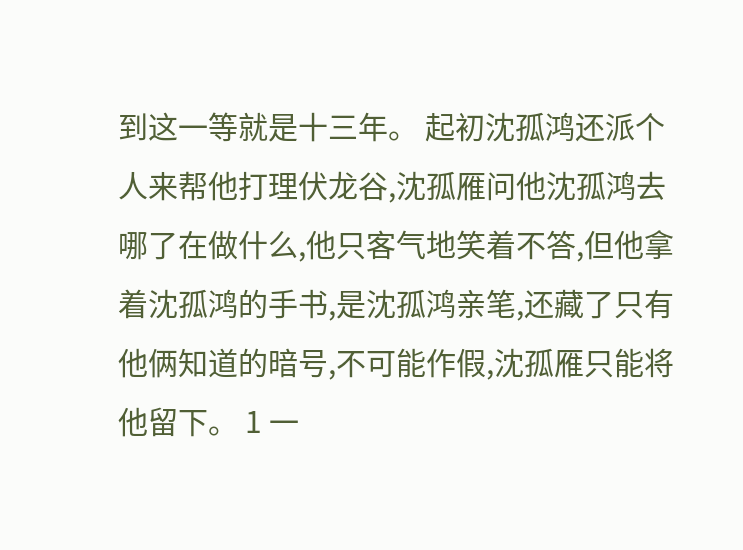到这一等就是十三年。 起初沈孤鸿还派个人来帮他打理伏龙谷,沈孤雁问他沈孤鸿去哪了在做什么,他只客气地笑着不答,但他拿着沈孤鸿的手书,是沈孤鸿亲笔,还藏了只有他俩知道的暗号,不可能作假,沈孤雁只能将他留下。 1 一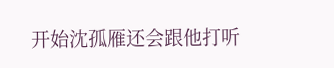开始沈孤雁还会跟他打听